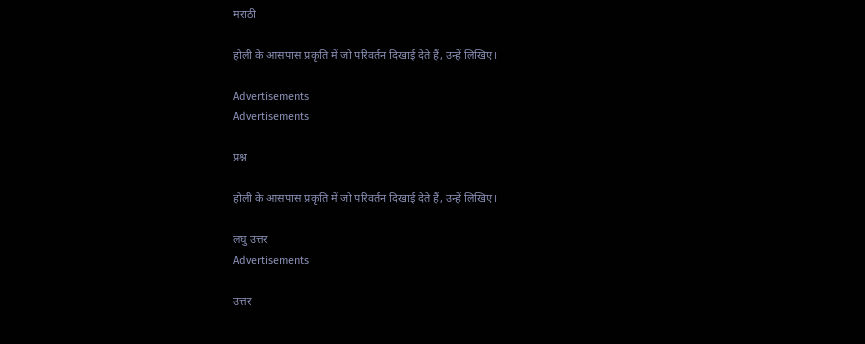मराठी

होली के आसपास प्रकृति में जो परिवर्तन दिखाई देते हैं, उन्हें लिखिए।

Advertisements
Advertisements

प्रश्न

होली के आसपास प्रकृति में जो परिवर्तन दिखाई देते हैं, उन्हें लिखिए।

लघु उत्तर
Advertisements

उत्तर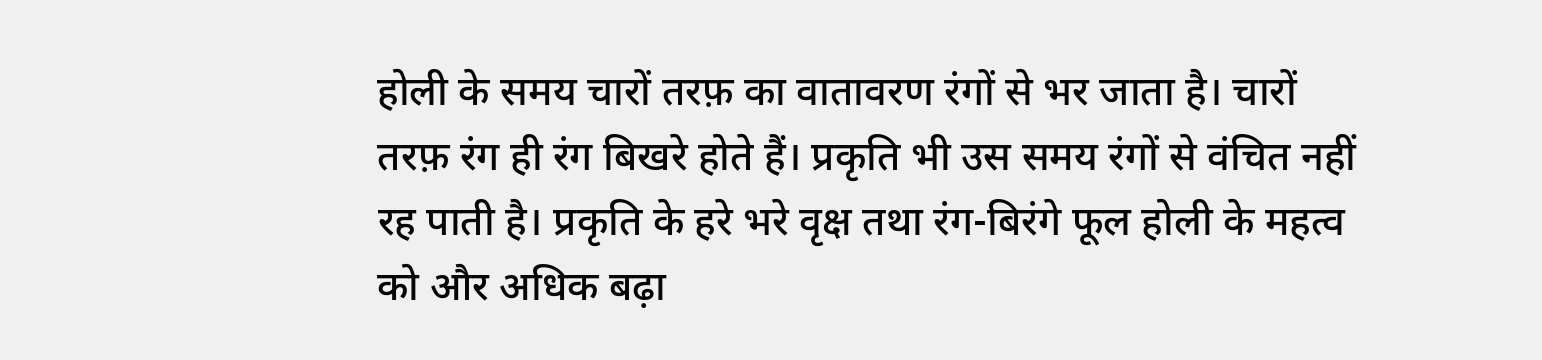होली के समय चारों तरफ़ का वातावरण रंगों से भर जाता है। चारों तरफ़ रंग ही रंग बिखरे होते हैं। प्रकृति भी उस समय रंगों से वंचित नहीं रह पाती है। प्रकृति के हरे भरे वृक्ष तथा रंग-बिरंगे फूल होली के महत्व को और अधिक बढ़ा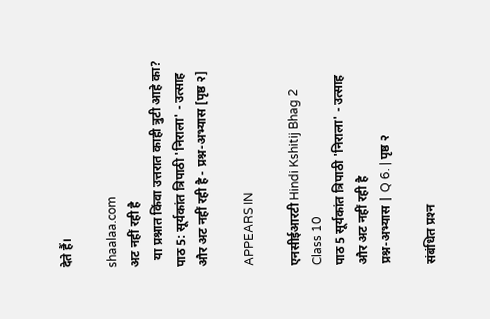देते हैं।

shaalaa.com
अट नहीं रही है
  या प्रश्नात किंवा उत्तरात काही त्रुटी आहे का?
पाठ 5: सूर्यकांत त्रिपाठी 'निराला' - उत्साह और अट नहीं रही है - प्रश्न-अभ्यास [पृष्ठ २]

APPEARS IN

एनसीईआरटी Hindi Kshitij Bhag 2 Class 10
पाठ 5 सूर्यकांत त्रिपाठी 'निराला' - उत्साह और अट नहीं रही है
प्रश्न-अभ्यास | Q 6. | पृष्ठ २

संबंधित प्रश्‍न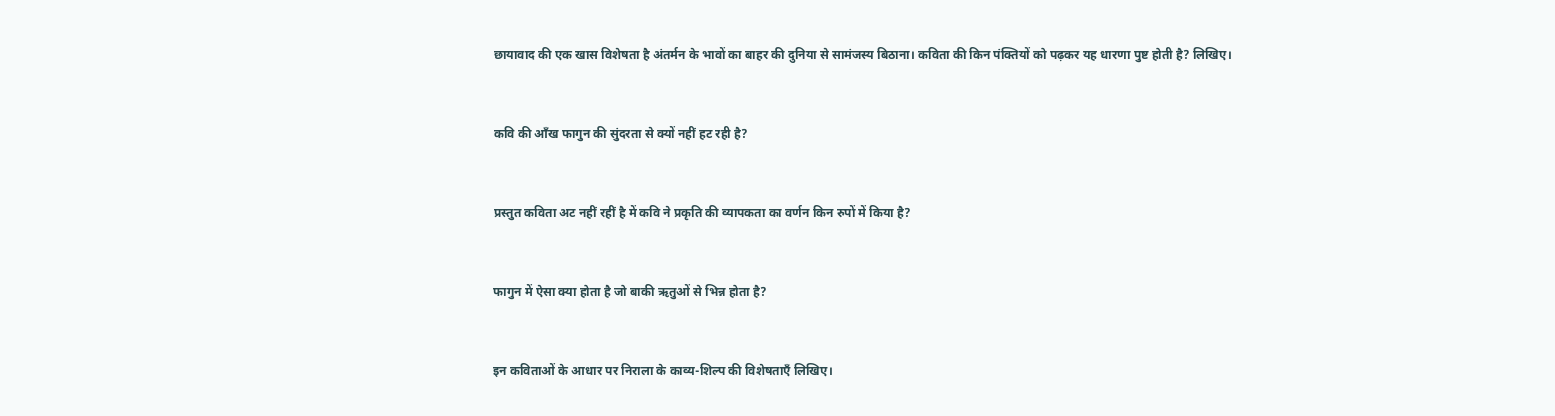छायावाद की एक खास विशेषता है अंतर्मन के भावों का बाहर की दुनिया से सामंजस्य बिठाना। कविता की किन पंक्तियों को पढ़कर यह धारणा पुष्ट होती है? लिखिए।


कवि की आँख फागुन की सुंदरता से क्यों नहीं हट रही है?


प्रस्तुत कविता अट नहीं रहीं है में कवि ने प्रकृति की व्यापकता का वर्णन किन रुपों में किया है?


फागुन में ऐसा क्या होता है जो बाकी ऋतुओं से भिन्न होता है?


इन कविताओं के आधार पर निराला के काव्य-शिल्प की विशेषताएँ लिखिए।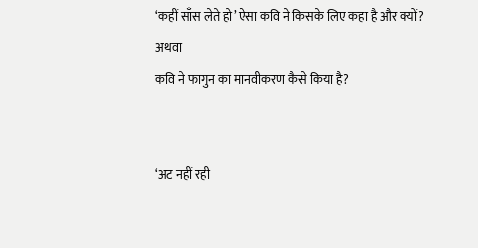‘कहीं साँस लेते हो’ ऐसा कवि ने किसके लिए कहा है और क्यों?
अथवा
कवि ने फागुन का मानवीकरण कैसे किया है?


‘अट नहीं रही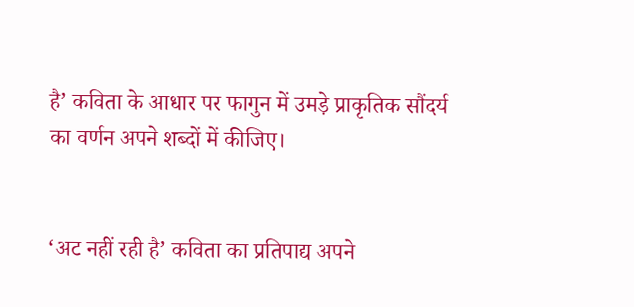है’ कविता के आधार पर फागुन में उमड़े प्राकृतिक सौंदर्य का वर्णन अपने शब्दों में कीजिए।


‘अट नहीं रही है’ कविता का प्रतिपाद्य अपने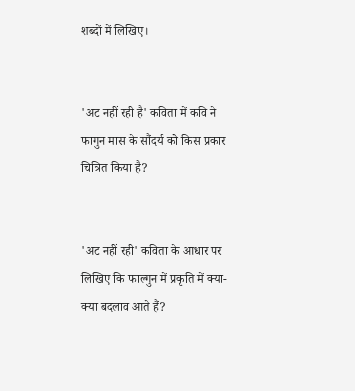शब्दों में लिखिए।


'अट नहीं रही है' कविता में कवि ने फागुन मास के सौंदर्य को किस प्रकार चित्रित किया है?


'अट नहीं रही' कविता के आधार पर लिखिए कि फाल्गुन में प्रकृति में क्या-क्या बदलाव आते हैं?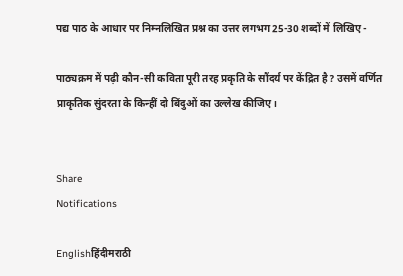पद्य पाठ के आधार पर निम्नलिखित प्रश्न का उत्तर लगभग 25-30 शब्दों में लिखिए -

पाठ्यक्रम में पढ़ी कौन-सी कविता पूरी तरह प्रकृति के सौंदर्य पर केंद्रित है? उसमें वर्णित प्राकृतिक सुंदरता के किन्हीं दो बिंदुओं का उल्लेख कीजिए।


Share
Notifications

Englishहिंदीमराठी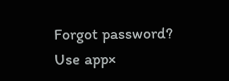Forgot password?
Use app×